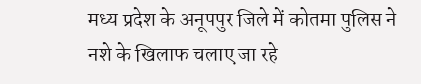मध्य प्रदेश के अनूपपुर जिले में कोतमा पुलिस ने नशे के खिलाफ चलाए जा रहे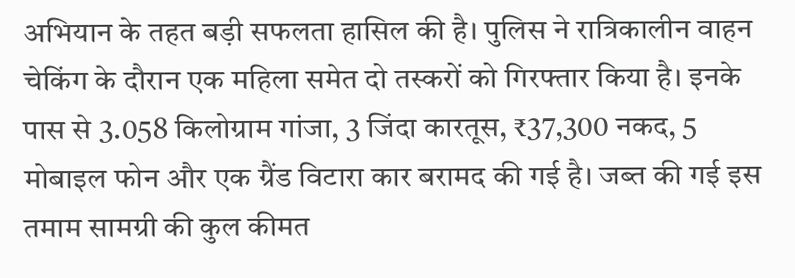अभियान के तहत बड़ी सफलता हासिल की है। पुलिस ने रात्रिकालीन वाहन चेकिंग के दौरान एक महिला समेत दो तस्करों को गिरफ्तार किया है। इनके पास से 3.058 किलोग्राम गांजा, 3 जिंदा कारतूस, ₹37,300 नकद, 5 मोबाइल फोन और एक ग्रैंड विटारा कार बरामद की गई है। जब्त की गई इस तमाम सामग्री की कुल कीमत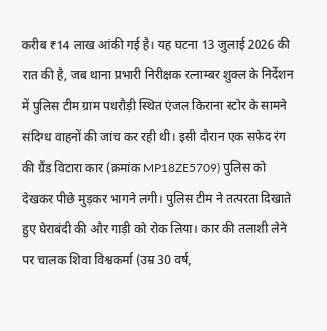करीब ₹14 लाख आंकी गई है। यह घटना 13 जुलाई 2026 की रात की है, जब थाना प्रभारी निरीक्षक रत्नाम्बर शुक्ल के निर्देशन में पुलिस टीम ग्राम पथरौड़ी स्थित एंजल किराना स्टोर के सामने संदिग्ध वाहनों की जांच कर रही थी। इसी दौरान एक सफेद रंग की ग्रैंड विटारा कार (क्रमांक MP18ZE5709) पुलिस को देखकर पीछे मुड़कर भागने लगी। पुलिस टीम ने तत्परता दिखाते हुए घेराबंदी की और गाड़ी को रोक लिया। कार की तलाशी लेने पर चालक शिवा विश्वकर्मा (उम्र 30 वर्ष,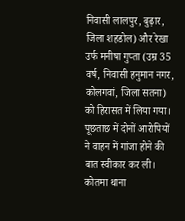निवासी लालपुर, बुढ़ार, जिला शहडोल) और रेखा उर्फ मनीषा गुप्ता (उम्र 35 वर्ष, निवासी हनुमान नगर, कोलगवां, जिला सतना) को हिरासत में लिया गया। पूछताछ में दोनों आरोपियों ने वाहन में गांजा होने की बात स्वीकार कर ली। कोतमा थाना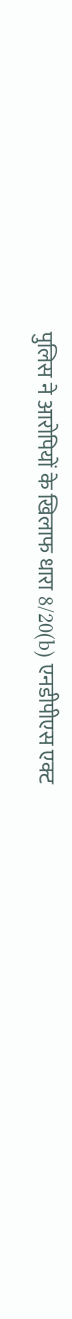पुलिस ने आरोपियों के खिलाफ धारा 8/20(b) एनडीपीएस एक्ट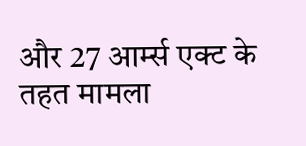और 27 आर्म्स एक्ट के तहत मामला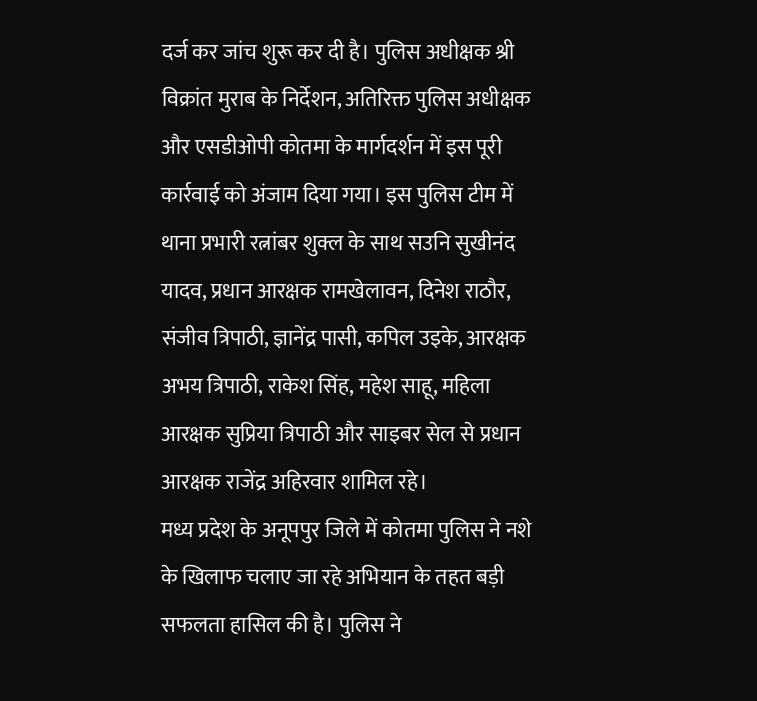दर्ज कर जांच शुरू कर दी है। पुलिस अधीक्षक श्री विक्रांत मुराब के निर्देशन, अतिरिक्त पुलिस अधीक्षक और एसडीओपी कोतमा के मार्गदर्शन में इस पूरी कार्रवाई को अंजाम दिया गया। इस पुलिस टीम में थाना प्रभारी रत्नांबर शुक्ल के साथ सउनि सुखीनंद यादव, प्रधान आरक्षक रामखेलावन, दिनेश राठौर, संजीव त्रिपाठी, ज्ञानेंद्र पासी, कपिल उइके, आरक्षक अभय त्रिपाठी, राकेश सिंह, महेश साहू, महिला आरक्षक सुप्रिया त्रिपाठी और साइबर सेल से प्रधान आरक्षक राजेंद्र अहिरवार शामिल रहे।
मध्य प्रदेश के अनूपपुर जिले में कोतमा पुलिस ने नशे के खिलाफ चलाए जा रहे अभियान के तहत बड़ी सफलता हासिल की है। पुलिस ने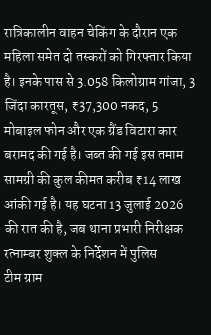रात्रिकालीन वाहन चेकिंग के दौरान एक महिला समेत दो तस्करों को गिरफ्तार किया है। इनके पास से 3.058 किलोग्राम गांजा, 3 जिंदा कारतूस, ₹37,300 नकद, 5 मोबाइल फोन और एक ग्रैंड विटारा कार बरामद की गई है। जब्त की गई इस तमाम सामग्री की कुल कीमत करीब ₹14 लाख आंकी गई है। यह घटना 13 जुलाई 2026 की रात की है, जब थाना प्रभारी निरीक्षक रत्नाम्बर शुक्ल के निर्देशन में पुलिस
टीम ग्राम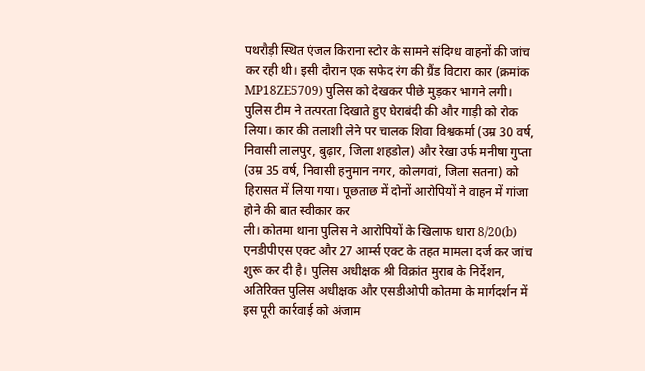पथरौड़ी स्थित एंजल किराना स्टोर के सामने संदिग्ध वाहनों की जांच कर रही थी। इसी दौरान एक सफेद रंग की ग्रैंड विटारा कार (क्रमांक MP18ZE5709) पुलिस को देखकर पीछे मुड़कर भागने लगी। पुलिस टीम ने तत्परता दिखाते हुए घेराबंदी की और गाड़ी को रोक लिया। कार की तलाशी लेने पर चालक शिवा विश्वकर्मा (उम्र 30 वर्ष, निवासी लालपुर, बुढ़ार, जिला शहडोल) और रेखा उर्फ मनीषा गुप्ता (उम्र 35 वर्ष, निवासी हनुमान नगर, कोलगवां, जिला सतना) को हिरासत में लिया गया। पूछताछ में दोनों आरोपियों ने वाहन में गांजा होने की बात स्वीकार कर
ली। कोतमा थाना पुलिस ने आरोपियों के खिलाफ धारा 8/20(b) एनडीपीएस एक्ट और 27 आर्म्स एक्ट के तहत मामला दर्ज कर जांच शुरू कर दी है। पुलिस अधीक्षक श्री विक्रांत मुराब के निर्देशन, अतिरिक्त पुलिस अधीक्षक और एसडीओपी कोतमा के मार्गदर्शन में इस पूरी कार्रवाई को अंजाम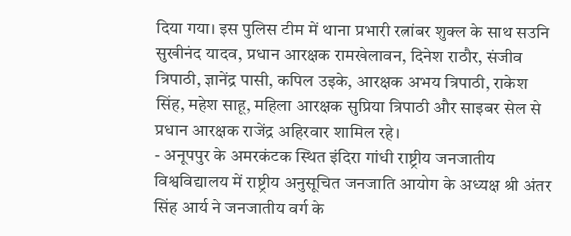दिया गया। इस पुलिस टीम में थाना प्रभारी रत्नांबर शुक्ल के साथ सउनि सुखीनंद यादव, प्रधान आरक्षक रामखेलावन, दिनेश राठौर, संजीव त्रिपाठी, ज्ञानेंद्र पासी, कपिल उइके, आरक्षक अभय त्रिपाठी, राकेश सिंह, महेश साहू, महिला आरक्षक सुप्रिया त्रिपाठी और साइबर सेल से प्रधान आरक्षक राजेंद्र अहिरवार शामिल रहे।
- अनूपपुर के अमरकंटक स्थित इंदिरा गांधी राष्ट्रीय जनजातीय विश्वविद्यालय में राष्ट्रीय अनुसूचित जनजाति आयोग के अध्यक्ष श्री अंतर सिंह आर्य ने जनजातीय वर्ग के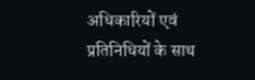अधिकारियों एवं प्रतिनिधियों के साथ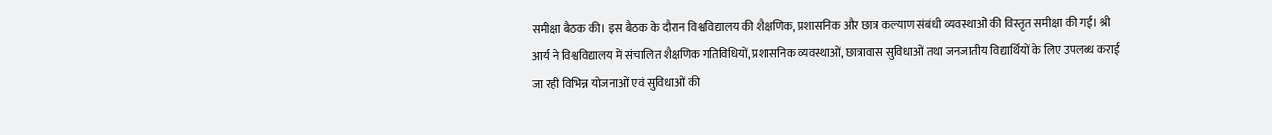समीक्षा बैठक की। इस बैठक के दौरान विश्वविद्यालय की शैक्षणिक, प्रशासनिक और छात्र कल्याण संबंधी व्यवस्थाओं की विस्तृत समीक्षा की गई। श्री आर्य ने विश्वविद्यालय में संचालित शैक्षणिक गतिविधियों, प्रशासनिक व्यवस्थाओं, छात्रावास सुविधाओं तथा जनजातीय विद्यार्थियों के लिए उपलब्ध कराई जा रही विभिन्न योजनाओं एवं सुविधाओं की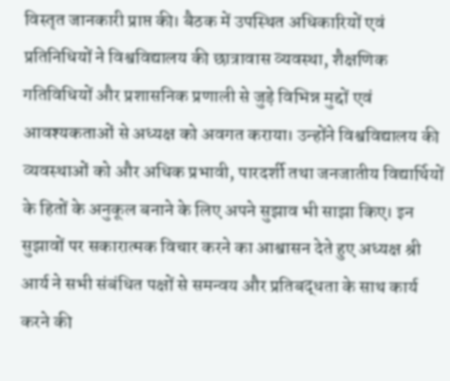विस्तृत जानकारी प्राप्त की। बैठक में उपस्थित अधिकारियों एवं प्रतिनिधियों ने विश्वविद्यालय की छात्रावास व्यवस्था, शैक्षणिक गतिविधियों और प्रशासनिक प्रणाली से जुड़े विभिन्न मुद्दों एवं आवश्यकताओं से अध्यक्ष को अवगत कराया। उन्होंने विश्वविद्यालय की व्यवस्थाओं को और अधिक प्रभावी, पारदर्शी तथा जनजातीय विद्यार्थियों के हितों के अनुकूल बनाने के लिए अपने सुझाव भी साझा किए। इन सुझावों पर सकारात्मक विचार करने का आश्वासन देते हुए अध्यक्ष श्री आर्य ने सभी संबंधित पक्षों से समन्वय और प्रतिबद्धता के साथ कार्य करने की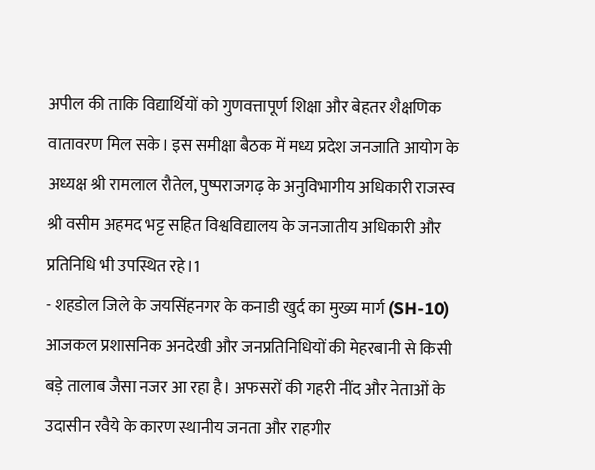अपील की ताकि विद्यार्थियों को गुणवत्तापूर्ण शिक्षा और बेहतर शैक्षणिक वातावरण मिल सके। इस समीक्षा बैठक में मध्य प्रदेश जनजाति आयोग के अध्यक्ष श्री रामलाल रौतेल, पुष्पराजगढ़ के अनुविभागीय अधिकारी राजस्व श्री वसीम अहमद भट्ट सहित विश्वविद्यालय के जनजातीय अधिकारी और प्रतिनिधि भी उपस्थित रहे।1
- शहडोल जिले के जयसिंहनगर के कनाडी खुर्द का मुख्य मार्ग (SH-10) आजकल प्रशासनिक अनदेखी और जनप्रतिनिधियों की मेहरबानी से किसी बड़े तालाब जैसा नजर आ रहा है। अफसरों की गहरी नींद और नेताओं के उदासीन रवैये के कारण स्थानीय जनता और राहगीर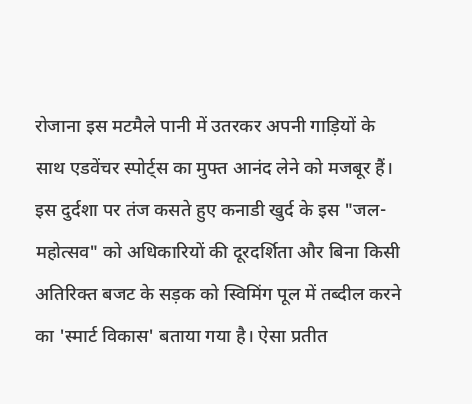रोजाना इस मटमैले पानी में उतरकर अपनी गाड़ियों के साथ एडवेंचर स्पोर्ट्स का मुफ्त आनंद लेने को मजबूर हैं। इस दुर्दशा पर तंज कसते हुए कनाडी खुर्द के इस "जल-महोत्सव" को अधिकारियों की दूरदर्शिता और बिना किसी अतिरिक्त बजट के सड़क को स्विमिंग पूल में तब्दील करने का 'स्मार्ट विकास' बताया गया है। ऐसा प्रतीत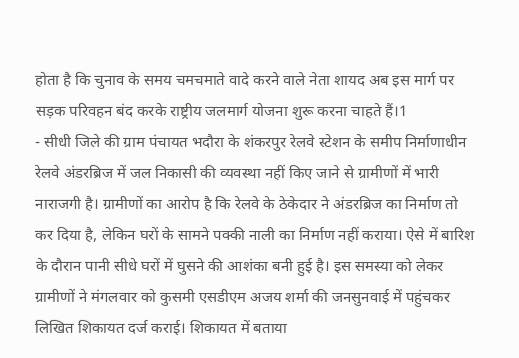होता है कि चुनाव के समय चमचमाते वादे करने वाले नेता शायद अब इस मार्ग पर सड़क परिवहन बंद करके राष्ट्रीय जलमार्ग योजना शुरू करना चाहते हैं।1
- सीधी जिले की ग्राम पंचायत भदौरा के शंकरपुर रेलवे स्टेशन के समीप निर्माणाधीन रेलवे अंडरब्रिज में जल निकासी की व्यवस्था नहीं किए जाने से ग्रामीणों में भारी नाराजगी है। ग्रामीणों का आरोप है कि रेलवे के ठेकेदार ने अंडरब्रिज का निर्माण तो कर दिया है, लेकिन घरों के सामने पक्की नाली का निर्माण नहीं कराया। ऐसे में बारिश के दौरान पानी सीधे घरों में घुसने की आशंका बनी हुई है। इस समस्या को लेकर ग्रामीणों ने मंगलवार को कुसमी एसडीएम अजय शर्मा की जनसुनवाई में पहुंचकर लिखित शिकायत दर्ज कराई। शिकायत में बताया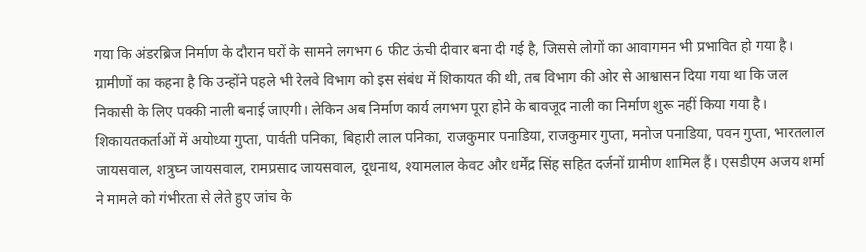गया कि अंडरब्रिज निर्माण के दौरान घरों के सामने लगभग 6 फीट ऊंची दीवार बना दी गई है, जिससे लोगों का आवागमन भी प्रभावित हो गया है। ग्रामीणों का कहना है कि उन्होंने पहले भी रेलवे विभाग को इस संबंध में शिकायत की थी, तब विभाग की ओर से आश्वासन दिया गया था कि जल निकासी के लिए पक्की नाली बनाई जाएगी। लेकिन अब निर्माण कार्य लगभग पूरा होने के बावजूद नाली का निर्माण शुरू नहीं किया गया है। शिकायतकर्ताओं में अयोध्या गुप्ता, पार्वती पनिका, बिहारी लाल पनिका, राजकुमार पनाडिया, राजकुमार गुप्ता, मनोज पनाडिया, पवन गुप्ता, भारतलाल जायसवाल, शत्रुघ्न जायसवाल, रामप्रसाद जायसवाल, दूधनाथ, श्यामलाल केवट और धर्मेंद्र सिंह सहित दर्जनों ग्रामीण शामिल हैं। एसडीएम अजय शर्मा ने मामले को गंभीरता से लेते हुए जांच के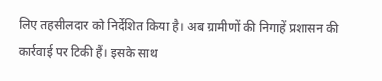लिए तहसीलदार को निर्देशित किया है। अब ग्रामीणों की निगाहें प्रशासन की कार्रवाई पर टिकी हैं। इसके साथ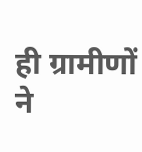ही ग्रामीणों ने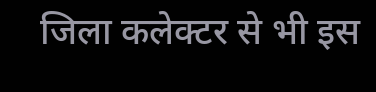जिला कलेक्टर से भी इस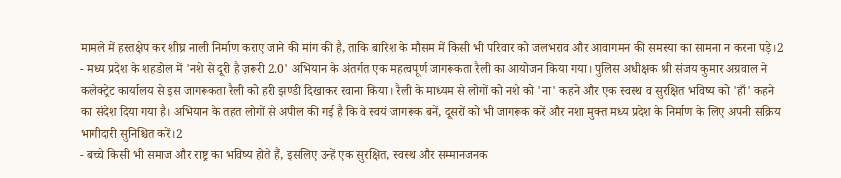मामले में हस्तक्षेप कर शीघ्र नाली निर्माण कराए जाने की मांग की है, ताकि बारिश के मौसम में किसी भी परिवार को जलभराव और आवागमन की समस्या का सामना न करना पड़े।2
- मध्य प्रदेश के शहडोल में 'नशे से दूरी है ज़रूरी 2.0' अभियान के अंतर्गत एक महत्वपूर्ण जागरूकता रैली का आयोजन किया गया। पुलिस अधीक्षक श्री संजय कुमार अग्रवाल ने कलेक्ट्रेट कार्यालय से इस जागरूकता रैली को हरी झण्डी दिखाकर रवाना किया। रैली के माध्यम से लोगों को नशे को 'ना' कहने और एक स्वस्थ व सुरक्षित भविष्य को 'हाँ' कहने का संदेश दिया गया है। अभियान के तहत लोगों से अपील की गई है कि वे स्वयं जागरूक बनें, दूसरों को भी जागरूक करें और नशा मुक्त मध्य प्रदेश के निर्माण के लिए अपनी सक्रिय भागीदारी सुनिश्चित करें।2
- बच्चे किसी भी समाज और राष्ट्र का भविष्य होते हैं, इसलिए उन्हें एक सुरक्षित, स्वस्थ और सम्मानजनक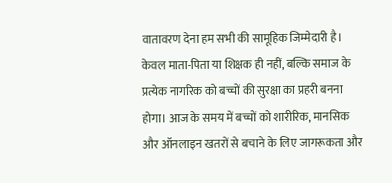वातावरण देना हम सभी की सामूहिक जिम्मेदारी है। केवल माता-पिता या शिक्षक ही नहीं, बल्कि समाज के प्रत्येक नागरिक को बच्चों की सुरक्षा का प्रहरी बनना होगा। आज के समय में बच्चों को शारीरिक, मानसिक और ऑनलाइन खतरों से बचाने के लिए जागरूकता और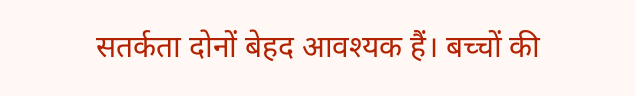सतर्कता दोनों बेहद आवश्यक हैं। बच्चों की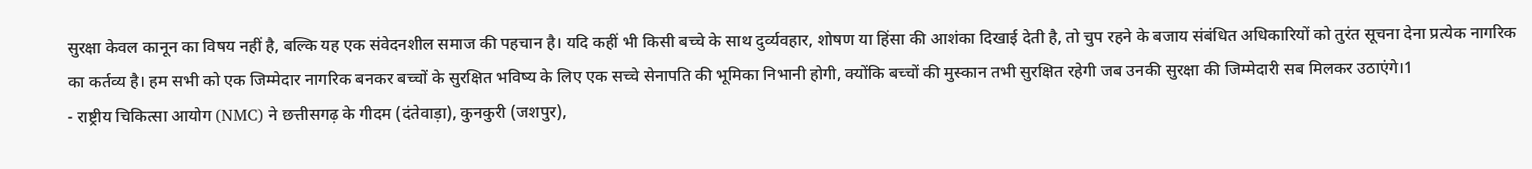सुरक्षा केवल कानून का विषय नहीं है, बल्कि यह एक संवेदनशील समाज की पहचान है। यदि कहीं भी किसी बच्चे के साथ दुर्व्यवहार, शोषण या हिंसा की आशंका दिखाई देती है, तो चुप रहने के बजाय संबंधित अधिकारियों को तुरंत सूचना देना प्रत्येक नागरिक का कर्तव्य है। हम सभी को एक जिम्मेदार नागरिक बनकर बच्चों के सुरक्षित भविष्य के लिए एक सच्चे सेनापति की भूमिका निभानी होगी, क्योंकि बच्चों की मुस्कान तभी सुरक्षित रहेगी जब उनकी सुरक्षा की जिम्मेदारी सब मिलकर उठाएंगे।1
- राष्ट्रीय चिकित्सा आयोग (NMC) ने छत्तीसगढ़ के गीदम (दंतेवाड़ा), कुनकुरी (जशपुर),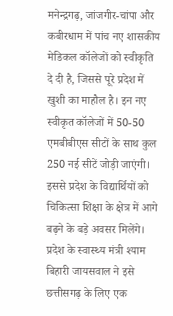मनेन्द्रगढ़, जांजगीर-चांपा और कबीरधाम में पांच नए शासकीय मेडिकल कॉलेजों को स्वीकृति दे दी है, जिससे पूरे प्रदेश में खुशी का माहौल है। इन नए स्वीकृत कॉलेजों में 50-50 एमबीबीएस सीटों के साथ कुल 250 नई सीटें जोड़ी जाएंगी। इससे प्रदेश के विद्यार्थियों को चिकित्सा शिक्षा के क्षेत्र में आगे बढ़ने के बड़े अवसर मिलेंगे। प्रदेश के स्वास्थ्य मंत्री श्याम बिहारी जायसवाल ने इसे छत्तीसगढ़ के लिए एक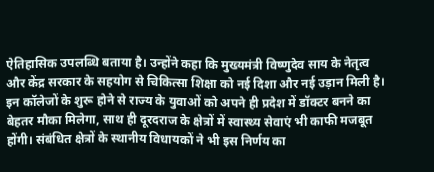ऐतिहासिक उपलब्धि बताया है। उन्होंने कहा कि मुख्यमंत्री विष्णुदेव साय के नेतृत्व और केंद्र सरकार के सहयोग से चिकित्सा शिक्षा को नई दिशा और नई उड़ान मिली है। इन कॉलेजों के शुरू होने से राज्य के युवाओं को अपने ही प्रदेश में डॉक्टर बनने का बेहतर मौका मिलेगा, साथ ही दूरदराज के क्षेत्रों में स्वास्थ्य सेवाएं भी काफी मजबूत होंगी। संबंधित क्षेत्रों के स्थानीय विधायकों ने भी इस निर्णय का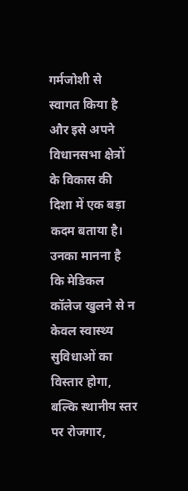गर्मजोशी से स्वागत किया है और इसे अपने विधानसभा क्षेत्रों के विकास की दिशा में एक बड़ा कदम बताया है। उनका मानना है कि मेडिकल कॉलेज खुलने से न केवल स्वास्थ्य सुविधाओं का विस्तार होगा, बल्कि स्थानीय स्तर पर रोजगार,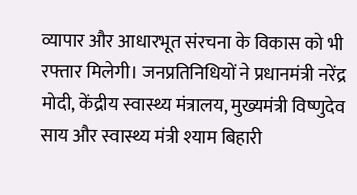व्यापार और आधारभूत संरचना के विकास को भी रफ्तार मिलेगी। जनप्रतिनिधियों ने प्रधानमंत्री नरेंद्र मोदी, केंद्रीय स्वास्थ्य मंत्रालय, मुख्यमंत्री विष्णुदेव साय और स्वास्थ्य मंत्री श्याम बिहारी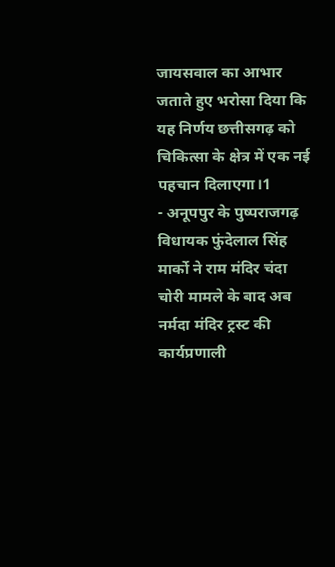जायसवाल का आभार जताते हुए भरोसा दिया कि यह निर्णय छत्तीसगढ़ को चिकित्सा के क्षेत्र में एक नई पहचान दिलाएगा।1
- अनूपपुर के पुष्पराजगढ़ विधायक फुंदेलाल सिंह मार्को ने राम मंदिर चंदा चोरी मामले के बाद अब नर्मदा मंदिर ट्रस्ट की कार्यप्रणाली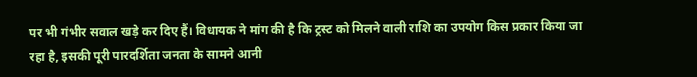पर भी गंभीर सवाल खड़े कर दिए हैं। विधायक ने मांग की है कि ट्रस्ट को मिलने वाली राशि का उपयोग किस प्रकार किया जा रहा है, इसकी पूरी पारदर्शिता जनता के सामने आनी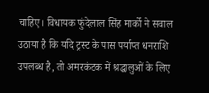चाहिए। विधायक फुंदेलाल सिंह मार्को ने सवाल उठाया है कि यदि ट्रस्ट के पास पर्याप्त धनराशि उपलब्ध है, तो अमरकंटक में श्रद्धालुओं के लिए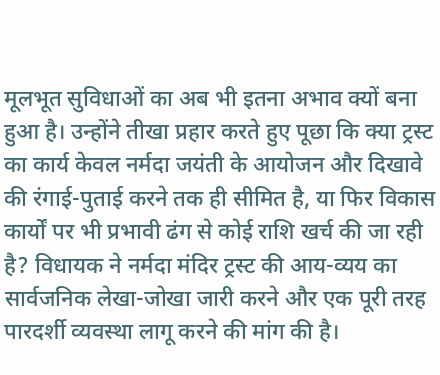मूलभूत सुविधाओं का अब भी इतना अभाव क्यों बना हुआ है। उन्होंने तीखा प्रहार करते हुए पूछा कि क्या ट्रस्ट का कार्य केवल नर्मदा जयंती के आयोजन और दिखावे की रंगाई-पुताई करने तक ही सीमित है, या फिर विकास कार्यों पर भी प्रभावी ढंग से कोई राशि खर्च की जा रही है? विधायक ने नर्मदा मंदिर ट्रस्ट की आय-व्यय का सार्वजनिक लेखा-जोखा जारी करने और एक पूरी तरह पारदर्शी व्यवस्था लागू करने की मांग की है।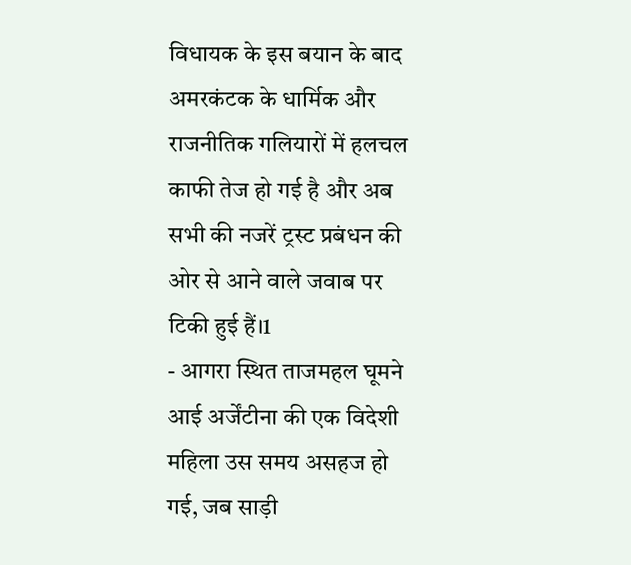विधायक के इस बयान के बाद अमरकंटक के धार्मिक और राजनीतिक गलियारों में हलचल काफी तेज हो गई है और अब सभी की नजरें ट्रस्ट प्रबंधन की ओर से आने वाले जवाब पर टिकी हुई हैं।1
- आगरा स्थित ताजमहल घूमने आई अर्जेंटीना की एक विदेशी महिला उस समय असहज हो गई, जब साड़ी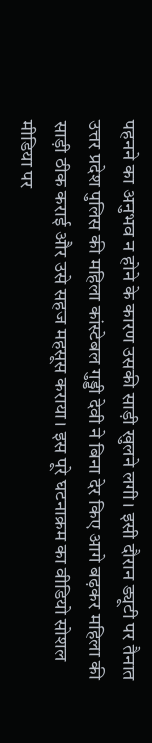पहनने का अनुभव न होने के कारण उसकी साड़ी खुलने लगी। इसी दौरान ड्यूटी पर तैनात उत्तर प्रदेश पुलिस की महिला कांस्टेबल गुड्डी देवी ने बिना देर किए आगे बढ़कर महिला की साड़ी ठीक कराई और उसे सहज महसूस कराया। इस पूरे घटनाक्रम का वीडियो सोशल मीडिया पर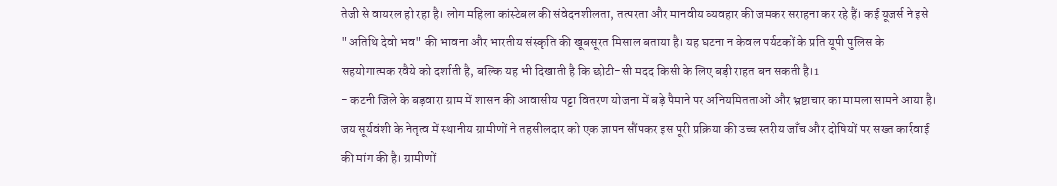तेजी से वायरल हो रहा है। लोग महिला कांस्टेबल की संवेदनशीलता, तत्परता और मानवीय व्यवहार की जमकर सराहना कर रहे हैं। कई यूजर्स ने इसे "अतिथि देवो भव" की भावना और भारतीय संस्कृति की खूबसूरत मिसाल बताया है। यह घटना न केवल पर्यटकों के प्रति यूपी पुलिस के सहयोगात्मक रवैये को दर्शाती है, बल्कि यह भी दिखाती है कि छोटी-सी मदद किसी के लिए बड़ी राहत बन सकती है।1
- कटनी जिले के बड़वारा ग्राम में शासन की आवासीय पट्टा वितरण योजना में बड़े पैमाने पर अनियमितताओं और भ्रष्टाचार का मामला सामने आया है। जय सूर्यवंशी के नेतृत्व में स्थानीय ग्रामीणों ने तहसीलदार को एक ज्ञापन सौंपकर इस पूरी प्रक्रिया की उच्च स्तरीय जाँच और दोषियों पर सख्त कार्रवाई की मांग की है। ग्रामीणों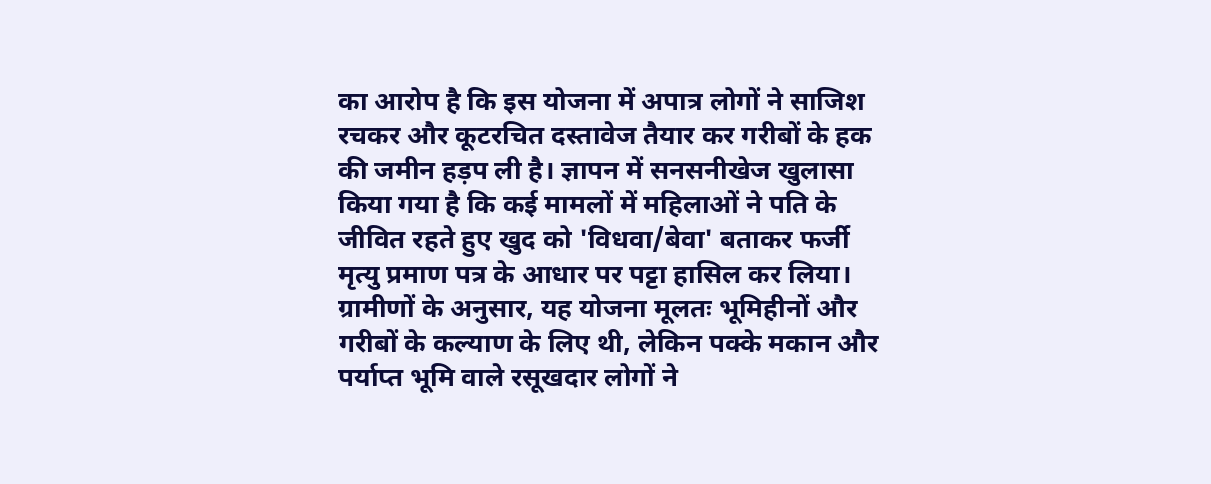का आरोप है कि इस योजना में अपात्र लोगों ने साजिश रचकर और कूटरचित दस्तावेज तैयार कर गरीबों के हक की जमीन हड़प ली है। ज्ञापन में सनसनीखेज खुलासा किया गया है कि कई मामलों में महिलाओं ने पति के जीवित रहते हुए खुद को 'विधवा/बेवा' बताकर फर्जी मृत्यु प्रमाण पत्र के आधार पर पट्टा हासिल कर लिया। ग्रामीणों के अनुसार, यह योजना मूलतः भूमिहीनों और गरीबों के कल्याण के लिए थी, लेकिन पक्के मकान और पर्याप्त भूमि वाले रसूखदार लोगों ने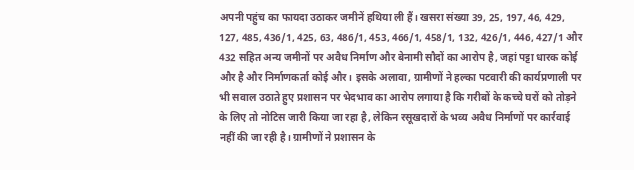अपनी पहुंच का फायदा उठाकर जमीनें हथिया ली हैं। खसरा संख्या 39, 25, 197, 46, 429, 127, 485, 436/1, 425, 63, 486/1, 453, 466/1, 458/1, 132, 426/1, 446, 427/1 और 432 सहित अन्य जमीनों पर अवैध निर्माण और बेनामी सौदों का आरोप है, जहां पट्टा धारक कोई और है और निर्माणकर्ता कोई और। इसके अलावा, ग्रामीणों ने हल्का पटवारी की कार्यप्रणाली पर भी सवाल उठाते हुए प्रशासन पर भेदभाव का आरोप लगाया है कि गरीबों के कच्चे घरों को तोड़ने के लिए तो नोटिस जारी किया जा रहा है, लेकिन रसूखदारों के भव्य अवैध निर्माणों पर कार्रवाई नहीं की जा रही है। ग्रामीणों ने प्रशासन के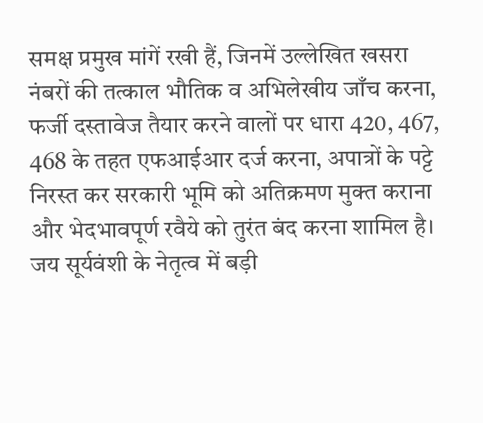समक्ष प्रमुख मांगें रखी हैं, जिनमें उल्लेखित खसरा नंबरों की तत्काल भौतिक व अभिलेखीय जाँच करना, फर्जी दस्तावेज तैयार करने वालों पर धारा 420, 467, 468 के तहत एफआईआर दर्ज करना, अपात्रों के पट्टे निरस्त कर सरकारी भूमि को अतिक्रमण मुक्त कराना और भेदभावपूर्ण रवैये को तुरंत बंद करना शामिल है। जय सूर्यवंशी के नेतृत्व में बड़ी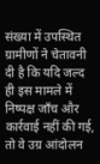संख्या में उपस्थित ग्रामीणों ने चेतावनी दी है कि यदि जल्द ही इस मामले में निष्पक्ष जाँच और कार्रवाई नहीं की गई, तो वे उग्र आंदोलन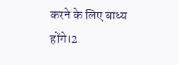करने के लिए बाध्य होंगे।2